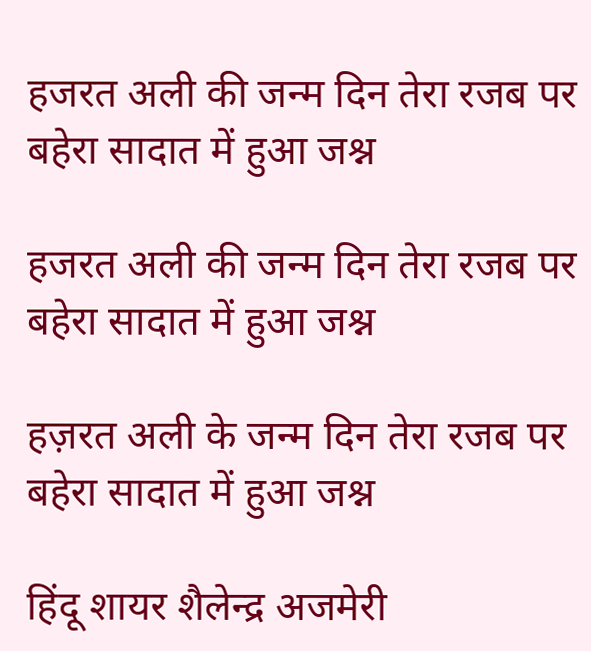हजरत अली की जन्म दिन तेरा रजब पर बहेरा सादात में हुआ जश्न

हजरत अली की जन्म दिन तेरा रजब पर बहेरा सादात में हुआ जश्न

हज़रत अली के जन्म दिन तेरा रजब पर बहेरा सादात में हुआ जश्न

हिंदू शायर शैलेन्द्र अजमेरी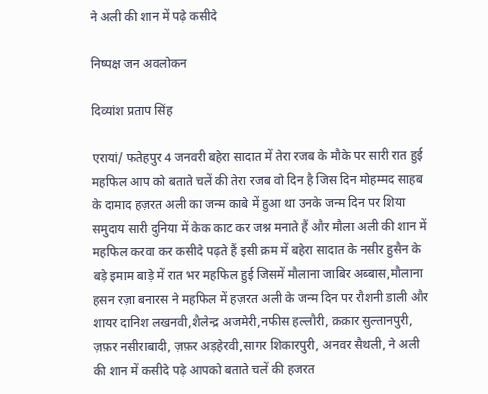ने अली की शान में पढ़े कसीदे

निष्पक्ष जन अवलोकन

दिव्यांश प्रताप सिंह

एरायां/ फतेहपुर 4 जनवरी बहेरा सादात में तेरा रजब के मौके पर सारी रात हुई महफिल आप को बताते चलें की तेरा रजब वो दिन है जिस दिन मोहम्मद साहब के दामाद हज़रत अली का जन्म काबे में हुआ था उनके जन्म दिन पर शिया समुदाय सारी दुनिया में केक काट कर जश्न मनाते हैं और मौला अली की शान में महफिल करवा कर कसीदे पढ़ते हैं इसी क्रम में बहेरा सादात के नसीर हुसैन के बड़े इमाम बाड़े में रात भर महफिल हुई जिसमें मौलाना जाबिर अब्बास,मौलाना हसन रज़ा बनारस ने महफिल में हज़रत अली के जन्म दिन पर रौशनी डाली और शायर दानिश लखनवी,शैलेन्द्र अजमेरी,नफीस हल्लौरी, क़क़ार सुल्तानपुरी, ज़फ़र नसीराबादी, ज़फ़र अड़हेरवी,सागर शिकारपुरी, अनवर सैथली, ने अली की शान में कसीदे पढ़े आपको बताते चलें की हजरत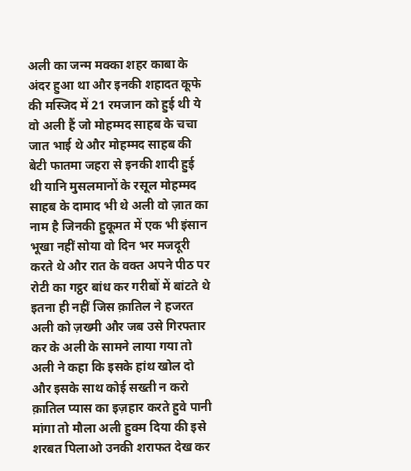अली का जन्म मक्का शहर काबा के अंदर हुआ था और इनकी शहादत कूफे की मस्जिद में 21 रमजान को हुई थी ये वो अली हैं जो मोहम्मद साहब के चचा जात भाई थे और मोहम्मद साहब की बेटी फातमा जहरा से इनकी शादी हुई थी यानि मुसलमानों के रसूल मोहम्मद साहब के दामाद भी थे अली वो ज़ात का नाम है जिनकी हुकूमत में एक भी इंसान भूखा नहीं सोया वो दिन भर मजदूरी करते थे और रात के वक्त अपने पीठ पर रोटी का गट्ठर बांध कर गरीबों में बांटते थे इतना ही नहीं जिस क़ातिल ने हजरत अली को ज़ख्मी और जब उसे गिरफ्तार कर के अली के सामने लाया गया तो अली ने कहा कि इसके हांथ खोल दो और इसके साथ कोई सख्ती न करो क़ातिल प्यास का इज़हार करते हुवे पानी मांगा तो मौला अली हुक्म दिया की इसे शरबत पिलाओ उनकी शराफत देख कर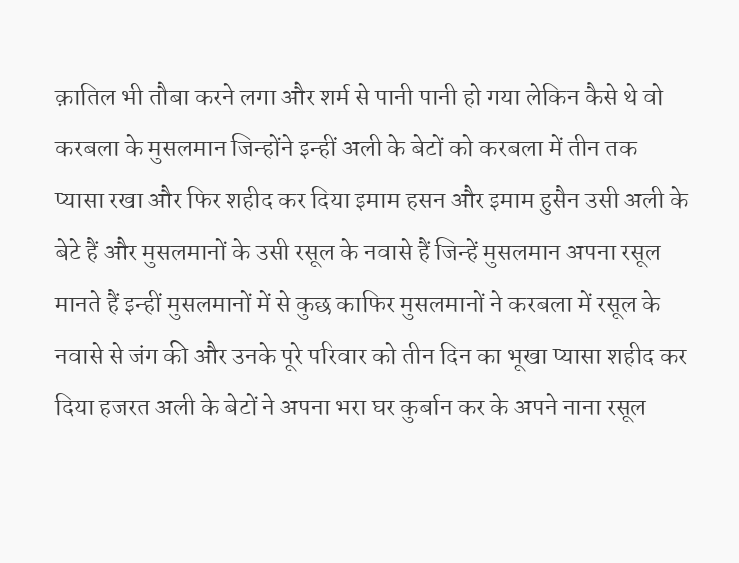क़ातिल भी तौबा करने लगा और शर्म से पानी पानी हो गया लेकिन कैसे थे वो करबला के मुसलमान जिन्होंने इन्हीं अली के बेटों को करबला में तीन तक प्यासा रखा और फिर शहीद कर दिया इमाम हसन और इमाम हुसैन उसी अली के बेटे हैं और मुसलमानों के उसी रसूल के नवासे हैं जिन्हें मुसलमान अपना रसूल मानते हैं इन्हीं मुसलमानों में से कुछ काफिर मुसलमानों ने करबला में रसूल के नवासे से जंग की और उनके पूरे परिवार को तीन दिन का भूखा प्यासा शहीद कर दिया हजरत अली के बेटों ने अपना भरा घर कुर्बान कर के अपने नाना रसूल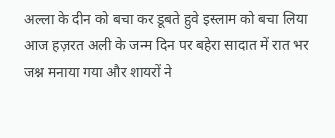अल्ला के दीन को बचा कर डूबते हुवे इस्लाम को बचा लिया आज हज़रत अली के जन्म दिन पर बहेरा सादात में रात भर जश्न मनाया गया और शायरों ने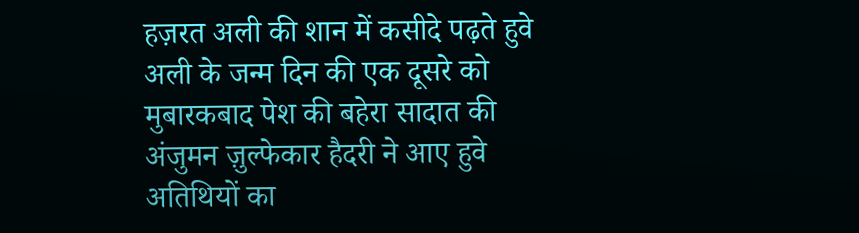हज़रत अली की शान में कसीदे पढ़ते हुवे अली के जन्म दिन की एक दूसरे को मुबारकबाद पेश की बहेरा सादात की अंजुमन ज़ुल्फेकार हैदरी ने आए हुवे अतिथियों का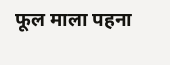फूल माला पहना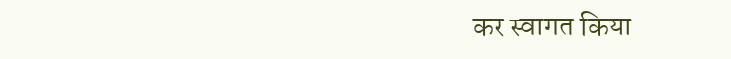कर स्वागत किया